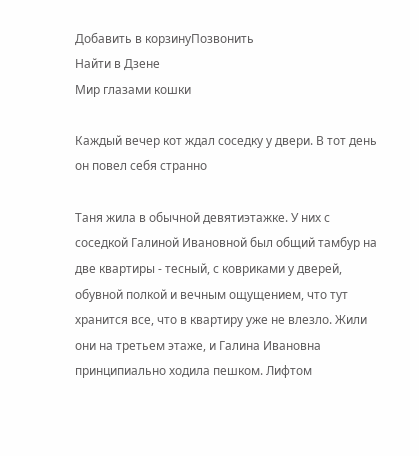Добавить в корзинуПозвонить
Найти в Дзене
Мир глазами кошки

Каждый вечер кот ждал соседку у двери. В тот день он повел себя странно

Таня жила в обычной девятиэтажке. У них с соседкой Галиной Ивановной был общий тамбур на две квартиры - тесный, с ковриками у дверей, обувной полкой и вечным ощущением, что тут хранится все, что в квартиру уже не влезло. Жили они на третьем этаже, и Галина Ивановна принципиально ходила пешком. Лифтом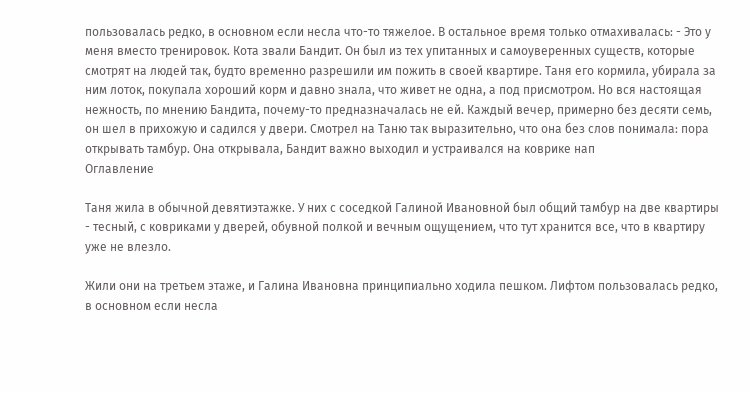пользовалась редко, в основном если несла что-то тяжелое. В остальное время только отмахивалась: - Это у меня вместо тренировок. Кота звали Бандит. Он был из тех упитанных и самоуверенных существ, которые смотрят на людей так, будто временно разрешили им пожить в своей квартире. Таня его кормила, убирала за ним лоток, покупала хороший корм и давно знала, что живет не одна, а под присмотром. Но вся настоящая нежность, по мнению Бандита, почему-то предназначалась не ей. Каждый вечер, примерно без десяти семь, он шел в прихожую и садился у двери. Смотрел на Таню так выразительно, что она без слов понимала: пора открывать тамбур. Она открывала, Бандит важно выходил и устраивался на коврике нап
Оглавление

Таня жила в обычной девятиэтажке. У них с соседкой Галиной Ивановной был общий тамбур на две квартиры - тесный, с ковриками у дверей, обувной полкой и вечным ощущением, что тут хранится все, что в квартиру уже не влезло.

Жили они на третьем этаже, и Галина Ивановна принципиально ходила пешком. Лифтом пользовалась редко, в основном если несла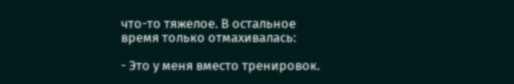что-то тяжелое. В остальное время только отмахивалась:

- Это у меня вместо тренировок.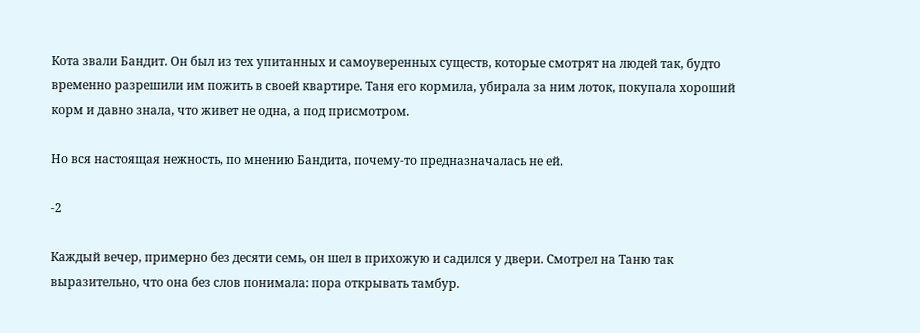Кота звали Бандит. Он был из тех упитанных и самоуверенных существ, которые смотрят на людей так, будто временно разрешили им пожить в своей квартире. Таня его кормила, убирала за ним лоток, покупала хороший корм и давно знала, что живет не одна, а под присмотром.

Но вся настоящая нежность, по мнению Бандита, почему-то предназначалась не ей.

-2

Каждый вечер, примерно без десяти семь, он шел в прихожую и садился у двери. Смотрел на Таню так выразительно, что она без слов понимала: пора открывать тамбур.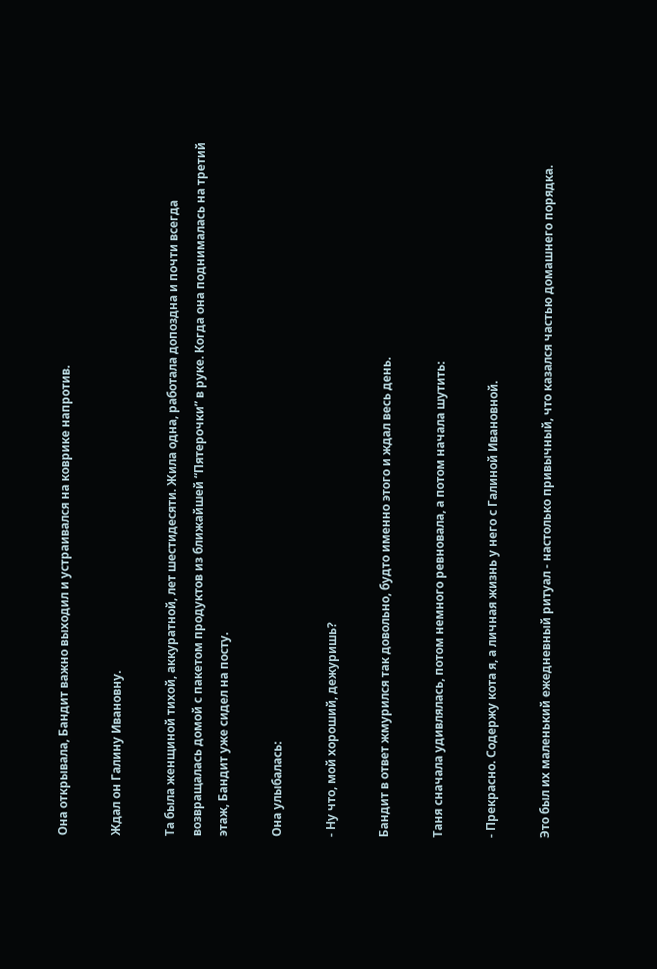Она открывала, Бандит важно выходил и устраивался на коврике напротив.

Ждал он Галину Ивановну.

Та была женщиной тихой, аккуратной, лет шестидесяти. Жила одна, работала допоздна и почти всегда возвращалась домой с пакетом продуктов из ближайшей “Пятерочки” в руке. Когда она поднималась на третий этаж, Бандит уже сидел на посту.

Она улыбалась:

- Ну что, мой хороший, дежуришь?

Бандит в ответ жмурился так довольно, будто именно этого и ждал весь день.

Таня сначала удивлялась, потом немного ревновала, а потом начала шутить:

- Прекрасно. Содержу кота я, а личная жизнь у него с Галиной Ивановной.

Это был их маленький ежедневный ритуал - настолько привычный, что казался частью домашнего порядка.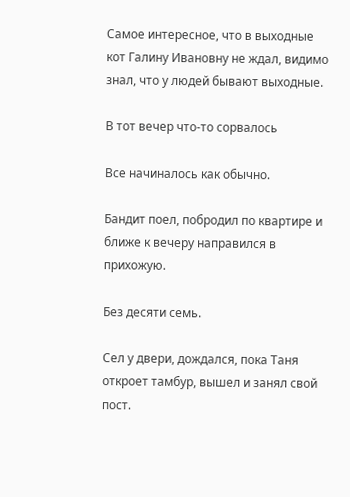Самое интересное, что в выходные кот Галину Ивановну не ждал, видимо знал, что у людей бывают выходные.

В тот вечер что-то сорвалось

Все начиналось как обычно.

Бандит поел, побродил по квартире и ближе к вечеру направился в прихожую.

Без десяти семь.

Сел у двери, дождался, пока Таня откроет тамбур, вышел и занял свой пост.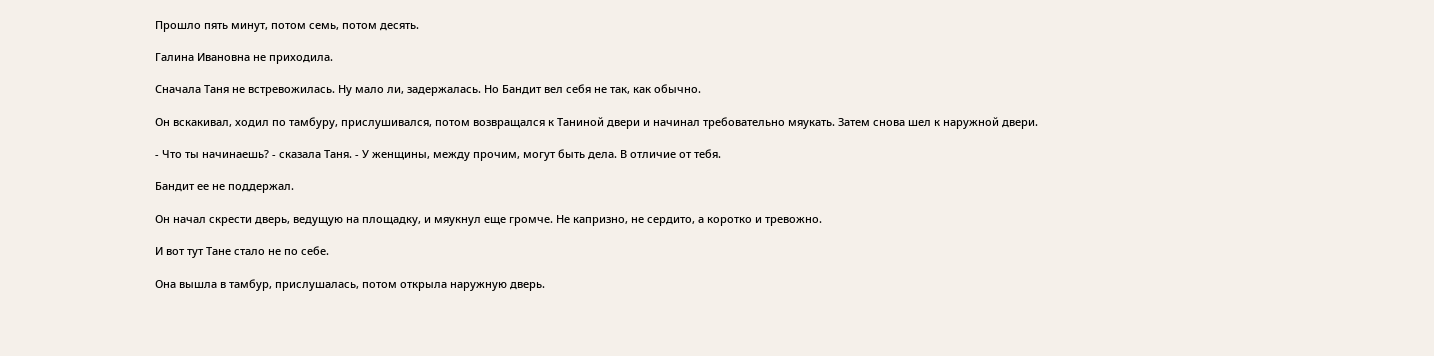Прошло пять минут, потом семь, потом десять.

Галина Ивановна не приходила.

Сначала Таня не встревожилась. Ну мало ли, задержалась. Но Бандит вел себя не так, как обычно.

Он вскакивал, ходил по тамбуру, прислушивался, потом возвращался к Таниной двери и начинал требовательно мяукать. Затем снова шел к наружной двери.

- Что ты начинаешь? - сказала Таня. - У женщины, между прочим, могут быть дела. В отличие от тебя.

Бандит ее не поддержал.

Он начал скрести дверь, ведущую на площадку, и мяукнул еще громче. Не капризно, не сердито, а коротко и тревожно.

И вот тут Тане стало не по себе.

Она вышла в тамбур, прислушалась, потом открыла наружную дверь.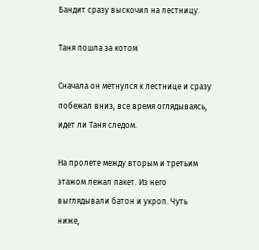Бандит сразу выскочил на лестницу.

Таня пошла за котом

Сначала он метнулся к лестнице и сразу побежал вниз, все время оглядываясь, идет ли Таня следом.

На пролете между вторым и третьим этажом лежал пакет. Из него выглядывали батон и укроп. Чуть ниже,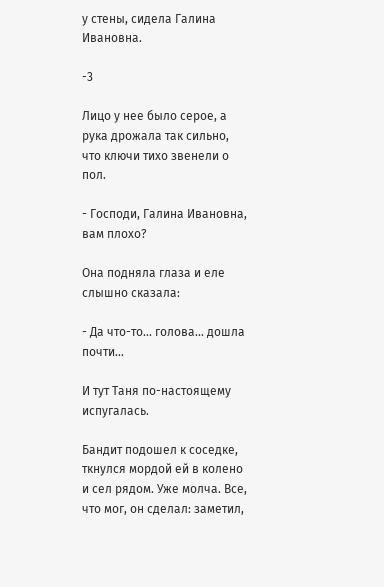у стены, сидела Галина Ивановна.

-3

Лицо у нее было серое, а рука дрожала так сильно, что ключи тихо звенели о пол.

- Господи, Галина Ивановна, вам плохо?

Она подняла глаза и еле слышно сказала:

- Да что-то... голова... дошла почти...

И тут Таня по-настоящему испугалась.

Бандит подошел к соседке, ткнулся мордой ей в колено и сел рядом. Уже молча. Все, что мог, он сделал: заметил,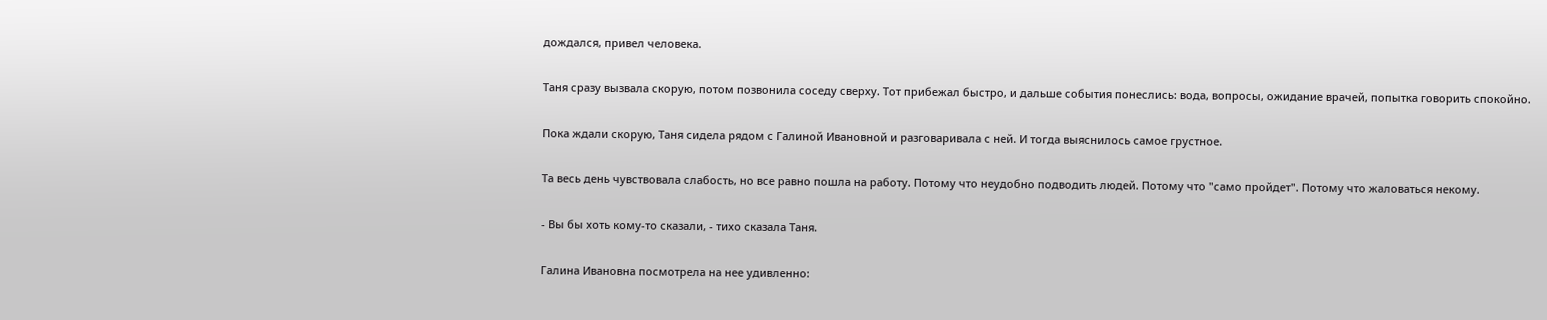дождался, привел человека.

Таня сразу вызвала скорую, потом позвонила соседу сверху. Тот прибежал быстро, и дальше события понеслись: вода, вопросы, ожидание врачей, попытка говорить спокойно.

Пока ждали скорую, Таня сидела рядом с Галиной Ивановной и разговаривала с ней. И тогда выяснилось самое грустное.

Та весь день чувствовала слабость, но все равно пошла на работу. Потому что неудобно подводить людей. Потому что "само пройдет". Потому что жаловаться некому.

- Вы бы хоть кому-то сказали, - тихо сказала Таня.

Галина Ивановна посмотрела на нее удивленно: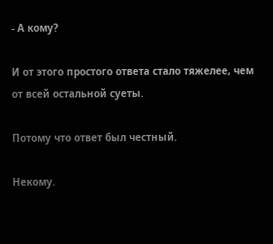- А кому?

И от этого простого ответа стало тяжелее, чем от всей остальной суеты.

Потому что ответ был честный.

Некому.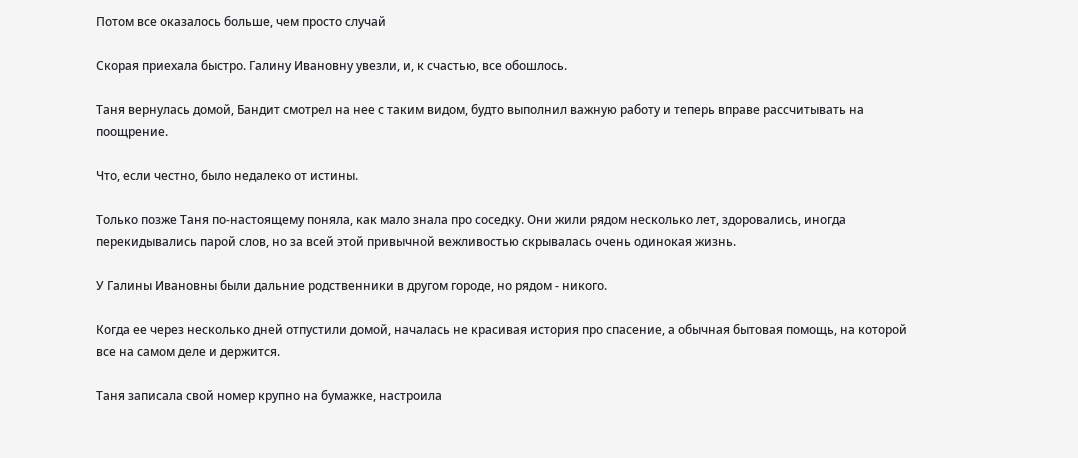Потом все оказалось больше, чем просто случай

Скорая приехала быстро. Галину Ивановну увезли, и, к счастью, все обошлось.

Таня вернулась домой, Бандит смотрел на нее с таким видом, будто выполнил важную работу и теперь вправе рассчитывать на поощрение.

Что, если честно, было недалеко от истины.

Только позже Таня по-настоящему поняла, как мало знала про соседку. Они жили рядом несколько лет, здоровались, иногда перекидывались парой слов, но за всей этой привычной вежливостью скрывалась очень одинокая жизнь.

У Галины Ивановны были дальние родственники в другом городе, но рядом - никого.

Когда ее через несколько дней отпустили домой, началась не красивая история про спасение, а обычная бытовая помощь, на которой все на самом деле и держится.

Таня записала свой номер крупно на бумажке, настроила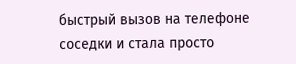быстрый вызов на телефоне соседки и стала просто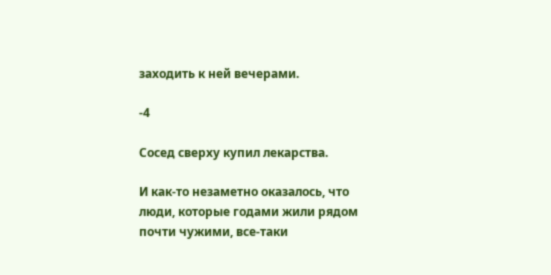заходить к ней вечерами.

-4

Сосед сверху купил лекарства.

И как-то незаметно оказалось, что люди, которые годами жили рядом почти чужими, все-таки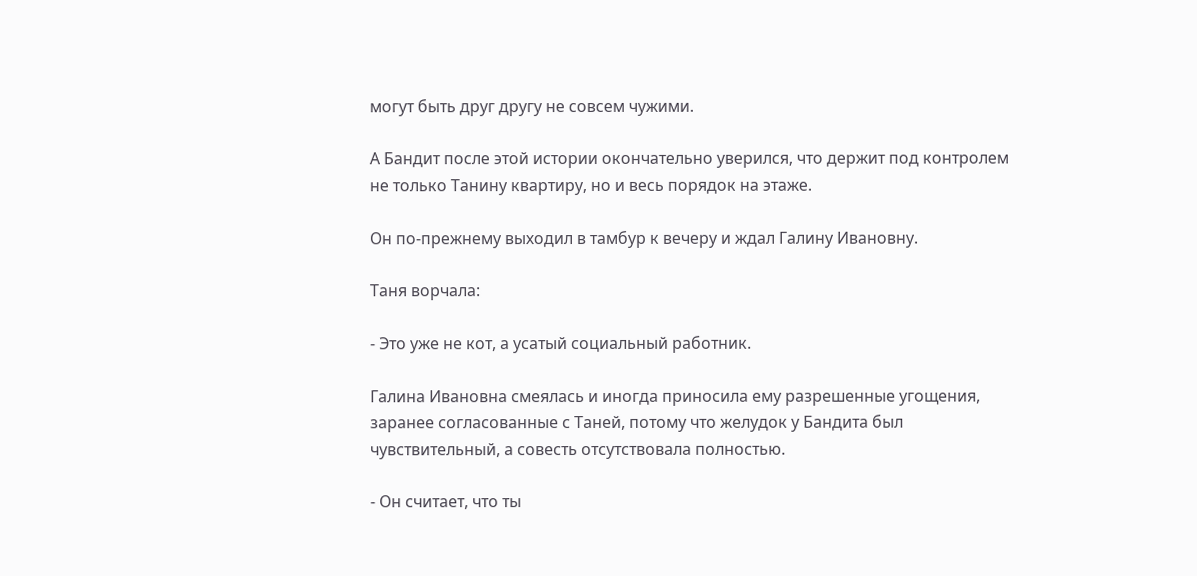могут быть друг другу не совсем чужими.

А Бандит после этой истории окончательно уверился, что держит под контролем не только Танину квартиру, но и весь порядок на этаже.

Он по-прежнему выходил в тамбур к вечеру и ждал Галину Ивановну.

Таня ворчала:

- Это уже не кот, а усатый социальный работник.

Галина Ивановна смеялась и иногда приносила ему разрешенные угощения, заранее согласованные с Таней, потому что желудок у Бандита был чувствительный, а совесть отсутствовала полностью.

- Он считает, что ты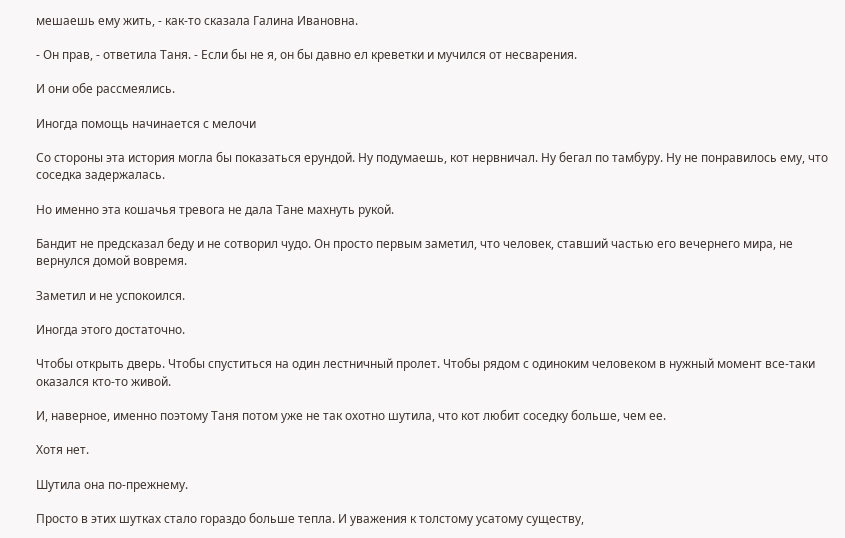мешаешь ему жить, - как-то сказала Галина Ивановна.

- Он прав, - ответила Таня. - Если бы не я, он бы давно ел креветки и мучился от несварения.

И они обе рассмеялись.

Иногда помощь начинается с мелочи

Со стороны эта история могла бы показаться ерундой. Ну подумаешь, кот нервничал. Ну бегал по тамбуру. Ну не понравилось ему, что соседка задержалась.

Но именно эта кошачья тревога не дала Тане махнуть рукой.

Бандит не предсказал беду и не сотворил чудо. Он просто первым заметил, что человек, ставший частью его вечернего мира, не вернулся домой вовремя.

Заметил и не успокоился.

Иногда этого достаточно.

Чтобы открыть дверь. Чтобы спуститься на один лестничный пролет. Чтобы рядом с одиноким человеком в нужный момент все-таки оказался кто-то живой.

И, наверное, именно поэтому Таня потом уже не так охотно шутила, что кот любит соседку больше, чем ее.

Хотя нет.

Шутила она по-прежнему.

Просто в этих шутках стало гораздо больше тепла. И уважения к толстому усатому существу,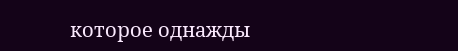которое однажды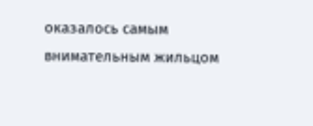оказалось самым внимательным жильцом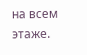на всем этаже.